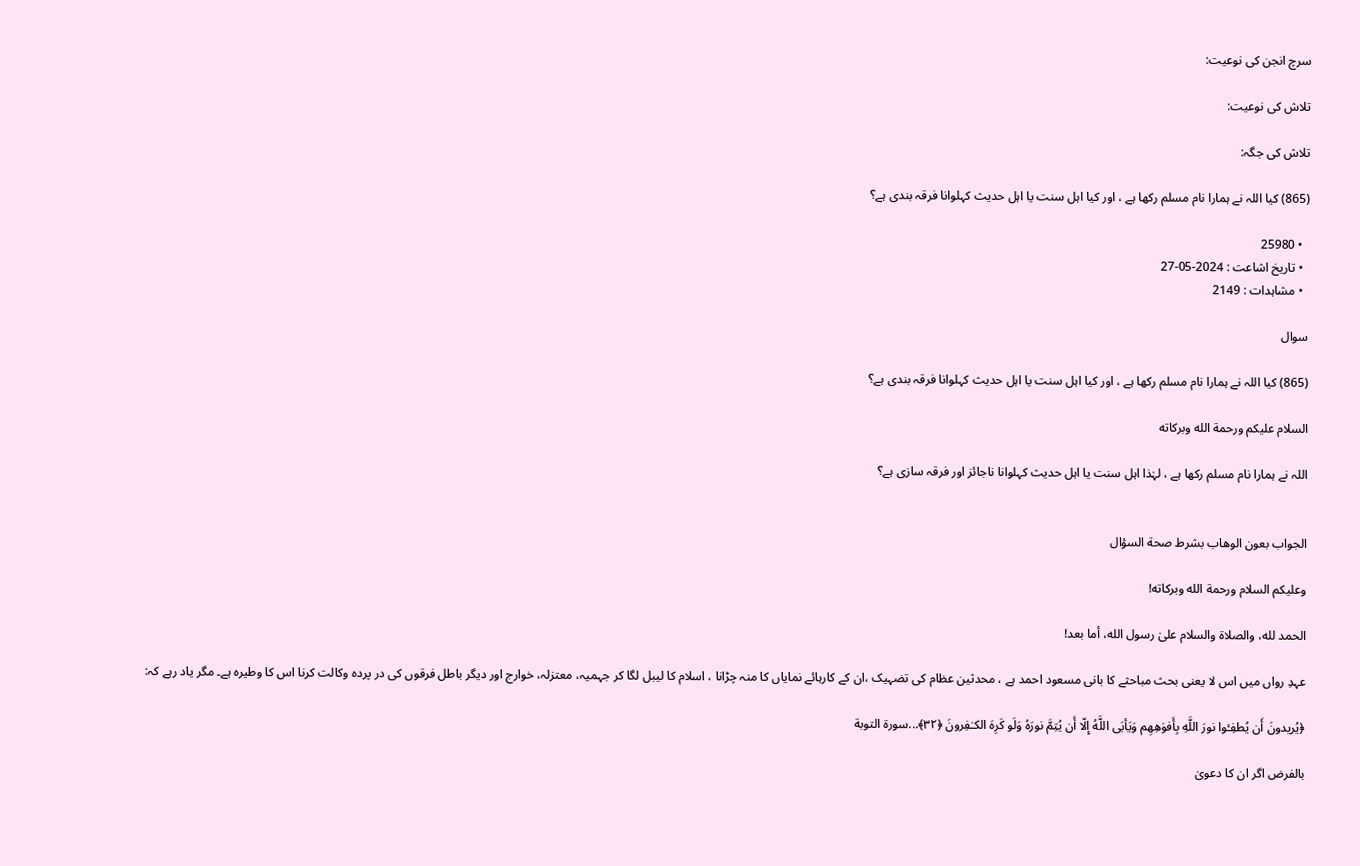سرچ انجن کی نوعیت:

تلاش کی نوعیت:

تلاش کی جگہ:

(865) کیا اللہ نے ہمارا نام مسلم رکھا ہے ، اور کیا اہل سنت یا اہل حدیث کہلوانا فرقہ بندی ہے؟

  • 25980
  • تاریخ اشاعت : 2024-05-27
  • مشاہدات : 2149

سوال

(865) کیا اللہ نے ہمارا نام مسلم رکھا ہے ، اور کیا اہل سنت یا اہل حدیث کہلوانا فرقہ بندی ہے؟

السلام عليكم ورحمة الله وبركاته

اللہ نے ہمارا نام مسلم رکھا ہے ، لہٰذا اہل سنت یا اہل حدیث کہلوانا ناجائز اور فرقہ سازی ہے؟


الجواب بعون الوهاب بشرط صحة السؤال

وعلیکم السلام ورحمة الله وبرکاته!

الحمد لله، والصلاة والسلام علىٰ رسول الله، أما بعد!

عہدِ رواں میں اس لا یعنی بحث مباحثے کا بانی مسعود احمد ہے ، محدثین عظام کی تضہیک ،ان کے کارہائے نمایاں کا منہ چڑانا ، اسلام کا لیبل لگا کر جہمیہ، معتزلہ، خوارج اور دیگر باطل فرقوں کی در پردہ وکالت کرنا اس کا وطیرہ ہے۔ مگر یاد رہے کہ:

﴿يُريدونَ أَن يُطفِـٔوا نورَ اللَّهِ بِأَفو‌ٰهِهِم وَيَأبَى اللَّهُ إِلّا أَن يُتِمَّ نورَهُ وَلَو كَرِهَ الكـٰفِرونَ ﴿٣٢﴾...سورة التوبة

بالفرض اگر ان کا دعویٰ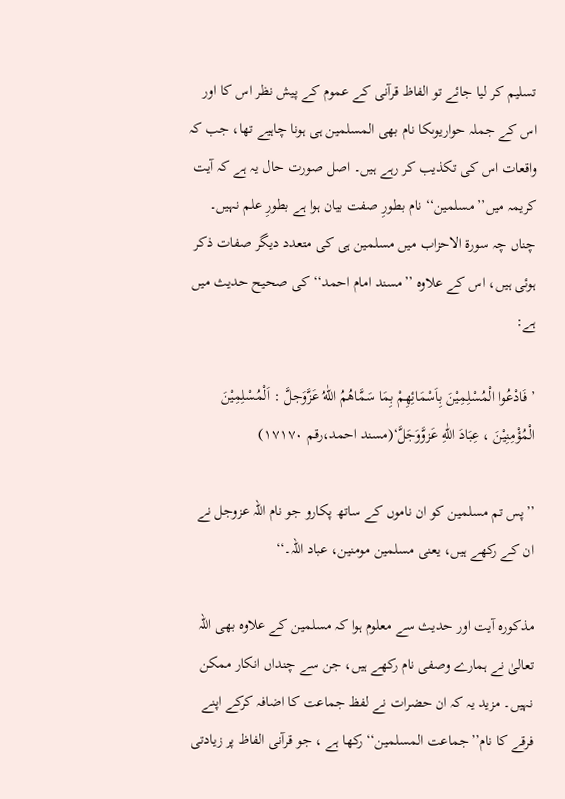تسلیم کر لیا جائے تو الفاظ قرآنی کے عموم کے پیش نظر اس کا اور اس کے جملہ حواریوںکا نام بھی المسلمین ہی ہونا چاہیے تھا، جب کہ واقعات اس کی تکذیب کر رہے ہیں۔ اصل صورت حال یہ ہے کہ آیت کریمہ میں’’مسلمین‘‘ نام بطورِ صفت بیان ہوا ہے بطورِ علم نہیں۔ چناں چہ سورۃ الاحزاب میں مسلمین ہی کی متعدد دیگر صفات ذکر ہوئی ہیں، اس کے علاوہ ’’مسند امام احمد‘‘ کی صحیح حدیث میں ہے:

’ فَادْعُوا الْمُسْلِمِیْنَ بِاَسْمَائِهِمْ بِمَا سَمَّاهُمُ اللّٰهُ عَزَّوَجلَّ : اَلْمُسْلِمِیْنَ الْمُؤْمِنِیْنَ ، عِبَادَ اللّٰهِ عَزوَّوَجَلَّ‘(مسند احمد،رقم ۱۷۱۷۰)

’’پس تم مسلمین کو ان ناموں کے ساتھ پکارو جو نام اللہ عزوجل نے ان کے رکھے ہیں، یعنی مسلمین مومنین، عباد اللہ۔‘‘

مذکورہ آیت اور حدیث سے معلوم ہوا کہ مسلمین کے علاوہ بھی اللہ تعالیٰ نے ہمارے وصفی نام رکھے ہیں، جن سے چنداں انکار ممکن نہیں۔ مزید یہ کہ ان حضرات نے لفظ جماعت کا اضافہ کرکے اپنے فرقے کا نام’’جماعت المسلمین‘‘ رکھا ہے ، جو قرآنی الفاظ پر زیادتی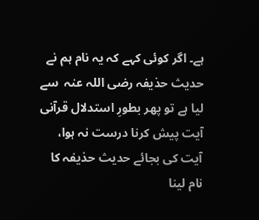ہے۔ اگر کوئی کہے کہ یہ نام ہم نے حدیث حذیفہ رضی اللہ عنہ  سے لیا ہے تو پھر بطورِ استدلال قرآنی آیت پیش کرنا درست نہ ہوا، آیت کی بجائے حدیث حذیفہ کا نام لینا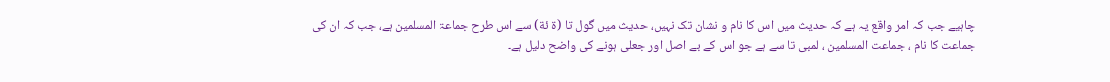چاہیے جب کہ امر واقع یہ ہے کہ حدیث میں اس کا نام و نشان تک نہیں، حدیث میں گول تا (ة ئة) سے اس طرح جماعۃ المسلمین ہے، جب کہ ان کی جماعت کا نام ، جماعت المسلمین ، لمبی تا سے ہے جو اس کے بے اصل اور جعلی ہونے کی واضح دلیل ہے۔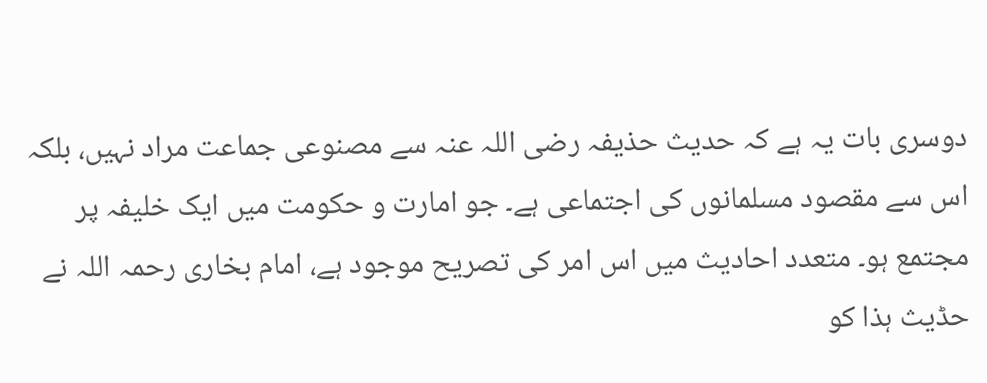دوسری بات یہ ہے کہ حدیث حذیفہ رضی اللہ عنہ سے مصنوعی جماعت مراد نہیں، بلکہ اس سے مقصود مسلمانوں کی اجتماعی ہے۔ جو امارت و حکومت میں ایک خلیفہ پر مجتمع ہو۔ متعدد احادیث میں اس امر کی تصریح موجود ہے، امام بخاری رحمہ اللہ نے حڈیث ہذا کو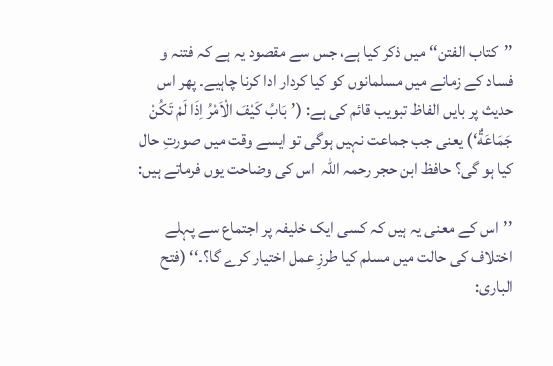’’کتاب الفتن‘‘ میں ذکر کیا ہے، جس سے مقصود یہ ہے کہ فتنہ و فساد کے زمانے میں مسلمانوں کو کیا کردار ادا کرنا چاہیے۔ پھر اس حدیث پر بایں الفاظ تبویب قائم کی ہے: (’بَابُ کَیْفَ الْاَمْرُ اِذَا لَمْ تَکُنْ جَمَاعَةٌ‘) یعنی جب جماعت نہیں ہوگی تو ایسے وقت میں صورتِ حال کیا ہو گی؟ حافظ ابن حجر رحمہ اللہ  اس کی وضاحت یوں فرماتے ہیں:

’’اس کے معنی یہ ہیں کہ کسی ایک خلیفہ پر اجتماع سے پہلے اختلاف کی حالت میں مسلم کیا طرزِ عمل اختیار کرے گا؟۔‘‘ (فتح الباری: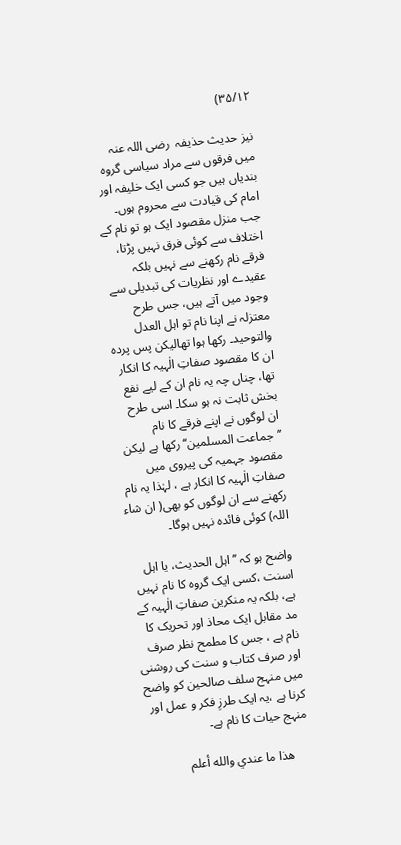۳۵/۱۲)

نیز حدیث حذیفہ  رضی اللہ عنہ  میں فرقوں سے مراد سیاسی گروہ بندیاں ہیں جو کسی ایک خلیفہ اور امام کی قیادت سے محروم ہوں۔ جب منزل مقصود ایک ہو تو نام کے اختلاف سے کوئی فرق نہیں پڑتا، فرقے نام رکھنے سے نہیں بلکہ عقیدے اور نظریات کی تبدیلی سے وجود میں آتے ہیں، جس طرح معتزلہ نے اپنا نام تو اہل العدل والتوحید۔ رکھا ہوا تھالیکن پس پردہ ان کا مقصود صفاتِ الٰہیہ کا انکار تھا، چناں چہ یہ نام ان کے لیے نفع بخش ثابت نہ ہو سکا۔ اسی طرح ان لوگوں نے اپنے فرقے کا نام ’’جماعت المسلمین‘‘ رکھا ہے لیکن مقصود جہمیہ کی پیروی میں صفاتِ الٰہیہ کا انکار ہے ، لہٰذا یہ نام رکھنے سے ان لوگوں کو بھی( ان شاء اللہ) کوئی فائدہ نہیں ہوگا۔

واضح ہو کہ ’’اہل الحدیث، یا اہل اسنت ،کسی ایک گروہ کا نام نہیں ہے، بلکہ یہ منکرین صفاتِ الٰہیہ کے مد مقابل ایک محاذ اور تحریک کا نام ہے ، جس کا مطمح نظر صرف اور صرف کتاب و سنت کی روشنی میں منہج سلف صالحین کو واضح کرنا ہے ،یہ ایک طرزِ فکر و عمل اور منہج حیات کا نام ہے۔

     ھذا ما عندي والله أعلم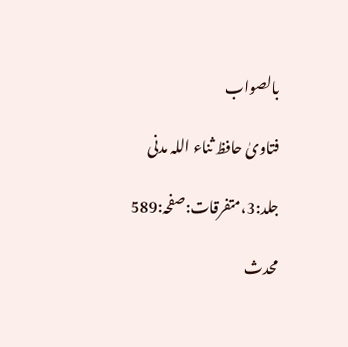بالصواب

فتاویٰ حافظ ثناء اللہ مدنی

جلد:3،متفرقات:صفحہ:589

محدث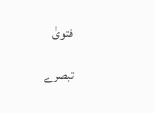فتویٰ

تبصرے